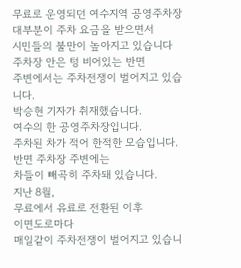무료로 운영되던 여수지역 공영주차장
대부분이 주차 요금을 받으면서
시민들의 불만이 높아지고 있습니다
주차장 안은 텅 비어있는 반면
주변에서는 주차전쟁이 벌어지고 있습니다.
박승현 기자가 취재했습니다.
여수의 한 공영주차장입니다.
주차된 차가 적어 한적한 모습입니다.
반면 주차장 주변에는
차들이 빼곡히 주차돼 있습니다.
지난 8월,
무료에서 유료로 전환된 이후
이면도로마다
매일같이 주차전쟁이 벌어지고 있습니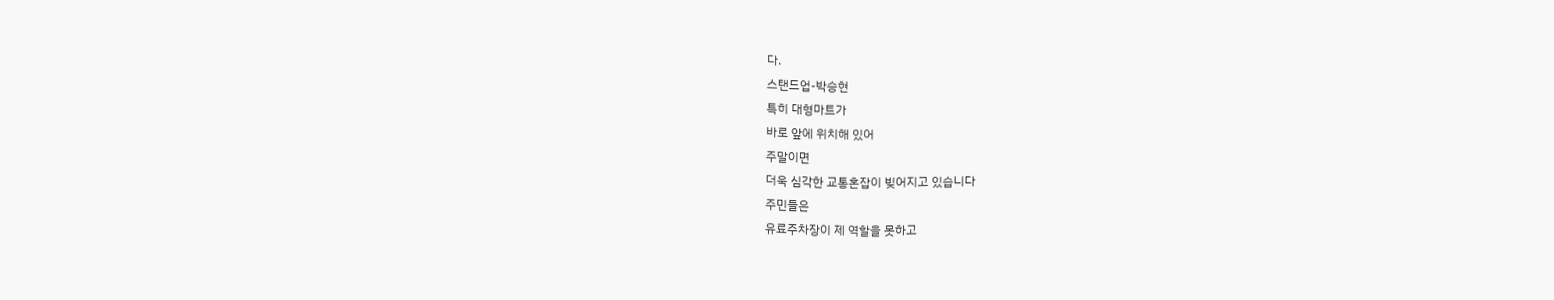다.
스탠드업-박승현
특히 대형마트가
바로 앞에 위치해 있어
주말이면
더욱 심각한 교통혼잡이 빚어지고 있습니다
주민들은
유료주차장이 제 역할을 못하고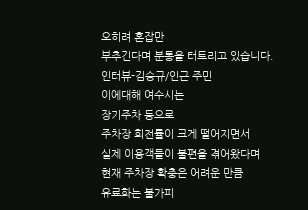오히려 혼잡만
부추긴다며 분통을 터트리고 있습니다.
인터뷰-김승규/인근 주민
이에대해 여수시는
장기주차 등으로
주차장 회전률이 크게 떨어지면서
실제 이용객들이 불편을 겪어왔다며
현재 주차장 확충은 어려운 만큼
유료화는 불가피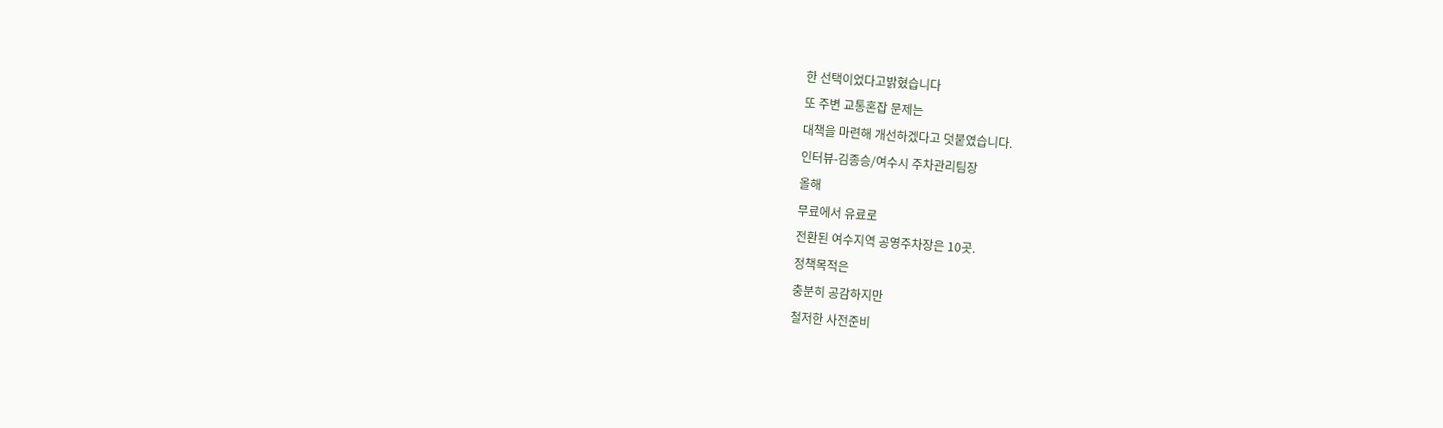한 선택이었다고밝혔습니다
또 주변 교통혼잡 문제는
대책을 마련해 개선하겠다고 덧붙였습니다.
인터뷰-김종승/여수시 주차관리팀장
올해
무료에서 유료로
전환된 여수지역 공영주차장은 10곳.
정책목적은
충분히 공감하지만
철저한 사전준비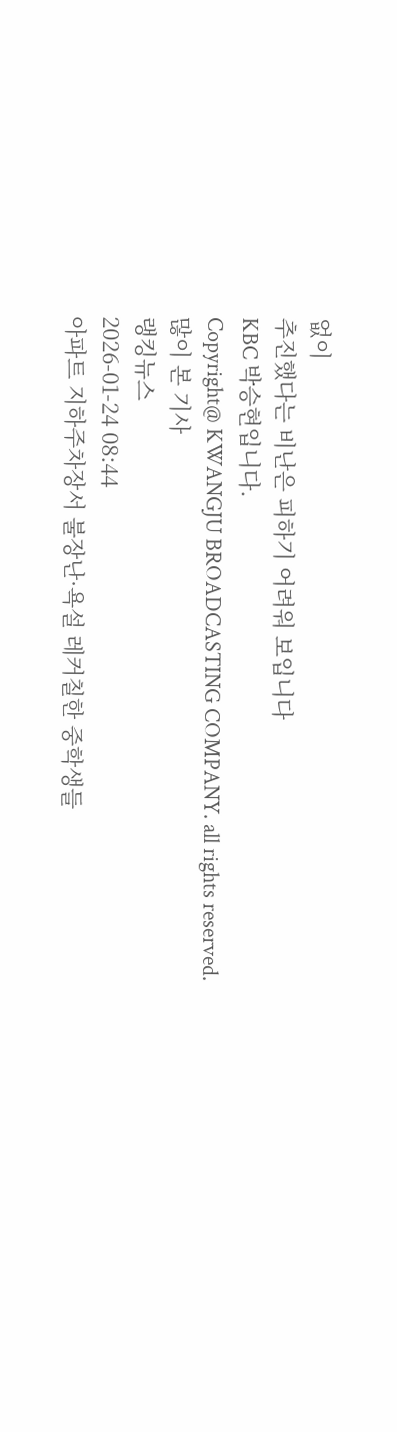없이
추진했다는 비난은 피하기 어려워 보입니다
KBC 박승현입니다.
Copyright@ KWANGJU BROADCASTING COMPANY. all rights reserved.
많이 본 기사
랭킹뉴스
2026-01-24 08:44
아파트 지하주차장서 불장난·욕설 레커칠한 중학생들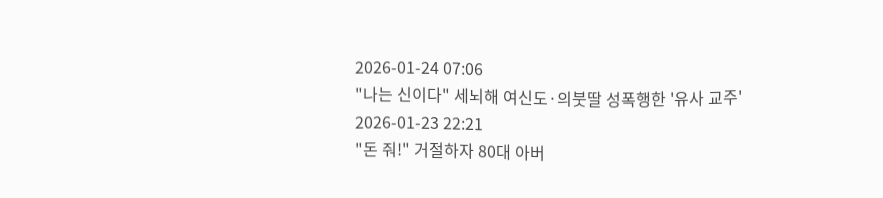2026-01-24 07:06
"나는 신이다" 세뇌해 여신도·의붓딸 성폭행한 '유사 교주'
2026-01-23 22:21
"돈 줘!" 거절하자 80대 아버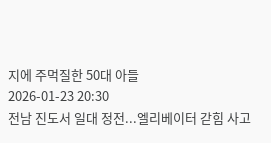지에 주먹질한 50대 아들
2026-01-23 20:30
전남 진도서 일대 정전...엘리베이터 갇힘 사고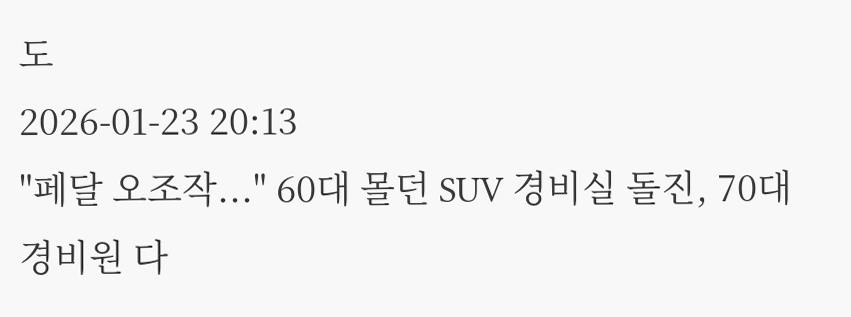도
2026-01-23 20:13
"페달 오조작..." 60대 몰던 SUV 경비실 돌진, 70대 경비원 다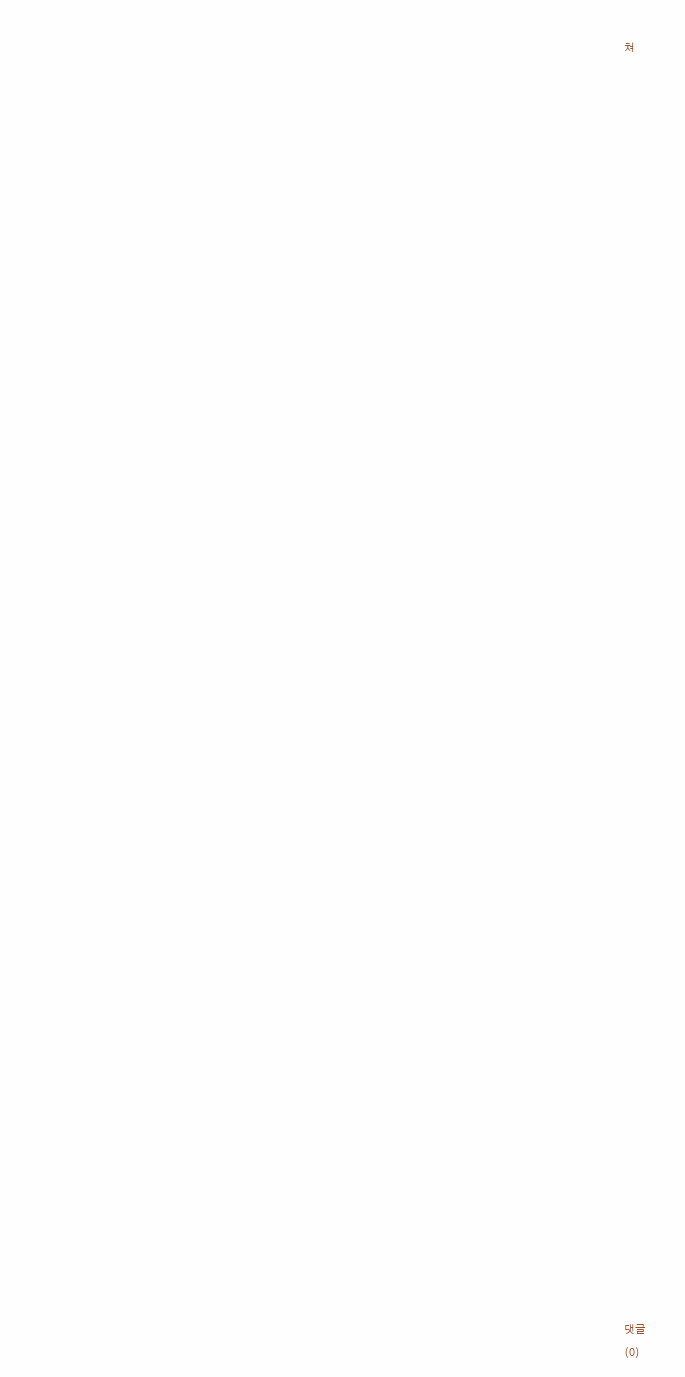쳐























































댓글
(0)